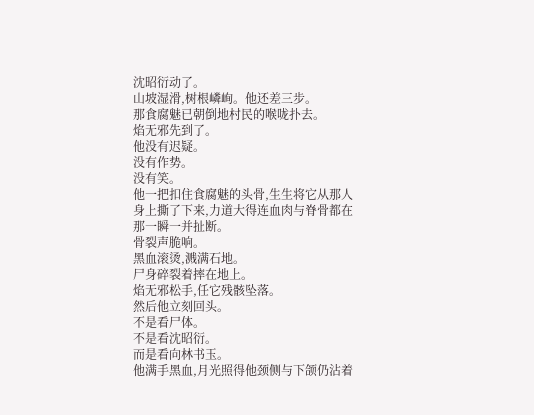沈昭衍动了。
山坡湿滑,树根嶙峋。他还差三步。
那食腐魅已朝倒地村民的喉咙扑去。
焰无邪先到了。
他没有迟疑。
没有作势。
没有笑。
他一把扣住食腐魅的头骨,生生将它从那人身上撕了下来,力道大得连血肉与脊骨都在那一瞬一并扯断。
骨裂声脆响。
黑血滚烫,溅满石地。
尸身碎裂着摔在地上。
焰无邪松手,任它残骸坠落。
然后他立刻回头。
不是看尸体。
不是看沈昭衍。
而是看向林书玉。
他满手黑血,月光照得他颈侧与下颌仍沾着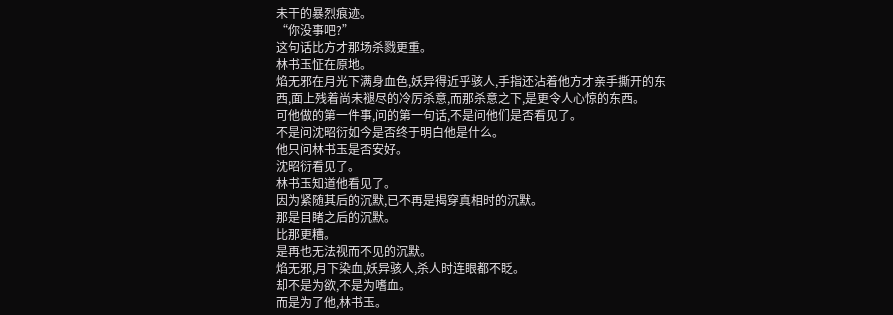未干的暴烈痕迹。
“你没事吧?”
这句话比方才那场杀戮更重。
林书玉怔在原地。
焰无邪在月光下满身血色,妖异得近乎骇人,手指还沾着他方才亲手撕开的东西,面上残着尚未褪尽的冷厉杀意,而那杀意之下,是更令人心惊的东西。
可他做的第一件事,问的第一句话,不是问他们是否看见了。
不是问沈昭衍如今是否终于明白他是什么。
他只问林书玉是否安好。
沈昭衍看见了。
林书玉知道他看见了。
因为紧随其后的沉默,已不再是揭穿真相时的沉默。
那是目睹之后的沉默。
比那更糟。
是再也无法视而不见的沉默。
焰无邪,月下染血,妖异骇人,杀人时连眼都不眨。
却不是为欲,不是为嗜血。
而是为了他,林书玉。